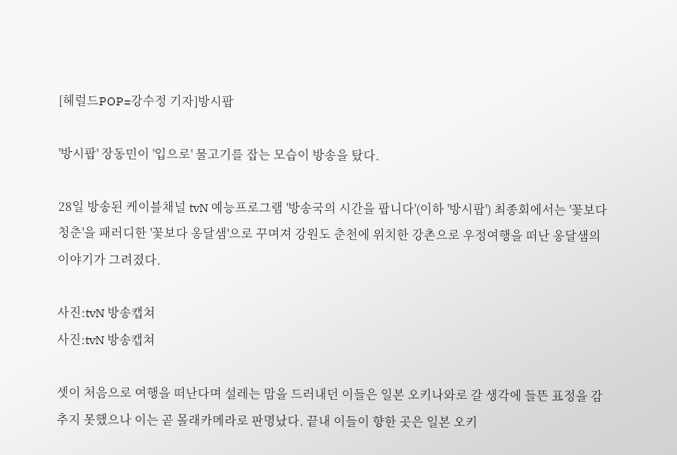[헤럴드POP=강수정 기자]방시팝

'방시팝' 장동민이 '입으로' 물고기를 잡는 모습이 방송을 탔다.

28일 방송된 케이블채널 tvN 예능프로그램 '방송국의 시간을 팝니다'(이하 '방시팝') 최종회에서는 '꽃보다 청춘'을 패러디한 '꽃보다 옹달샘'으로 꾸며져 강원도 춘천에 위치한 강촌으로 우정여행을 떠난 옹달샘의 이야기가 그려졌다.

사진:tvN 방송캡쳐
사진:tvN 방송캡쳐

셋이 처음으로 여행을 떠난다며 설레는 맘을 드러내던 이들은 일본 오키나와로 갈 생각에 들뜬 표정을 감추지 못했으나 이는 곧 몰래카메라로 판명났다. 끝내 이들이 향한 곳은 일본 오키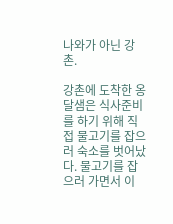나와가 아닌 강촌.

강촌에 도착한 옹달샘은 식사준비를 하기 위해 직접 물고기를 잡으러 숙소를 벗어났다. 물고기를 잡으러 가면서 이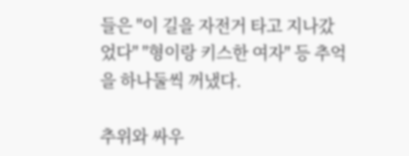들은 "이 길을 자전거 타고 지나갔었다" "형이랑 키스한 여자" 등 추억을 하나둘씩 꺼냈다.

추위와 싸우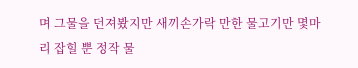며 그물을 던져봤지만 새끼손가락 만한 물고기만 몇마리 잡힐 뿐 정작 물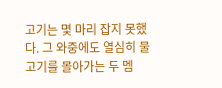고기는 몇 마리 잡지 못했다. 그 와중에도 열심히 물고기를 몰아가는 두 멤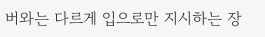버와는 다르게 입으로만 지시하는 장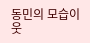동민의 모습이 웃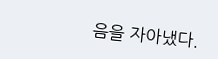음을 자아냈다.